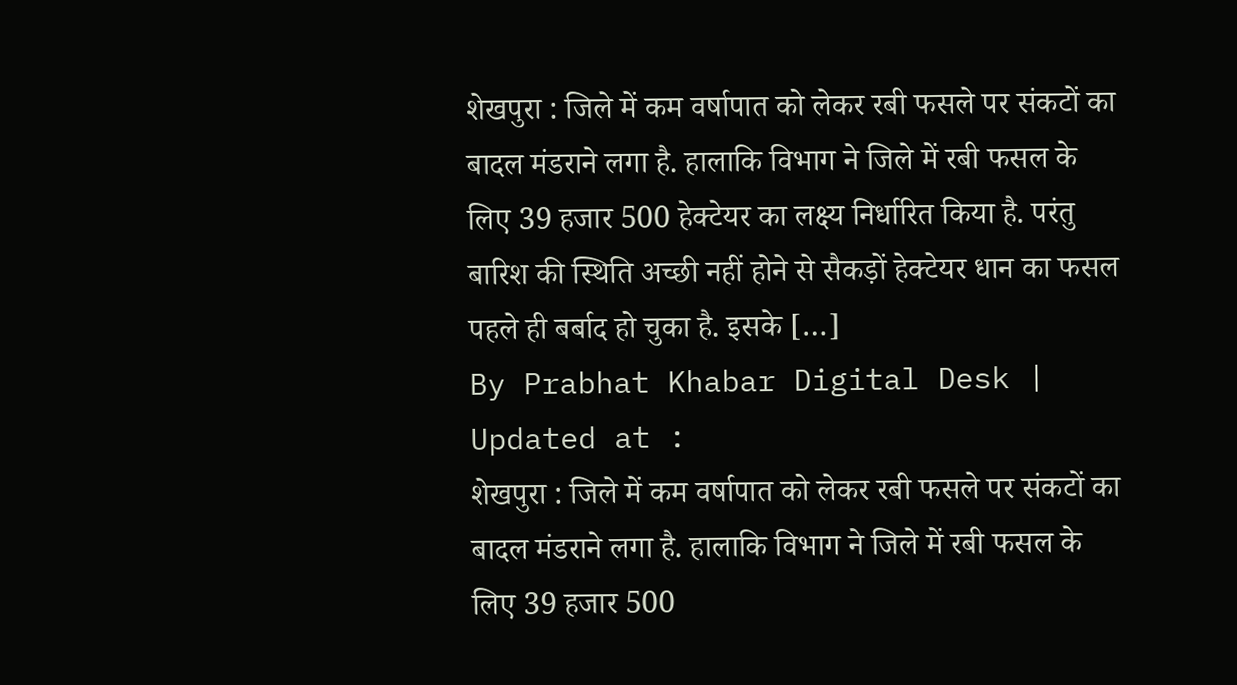शेखपुरा : जिले में कम वर्षापात को लेकर रबी फसले पर संकटों का बादल मंडराने लगा है. हालाकि विभाग ने जिले में रबी फसल के लिए 39 हजार 500 हेक्टेयर का लक्ष्य निर्धारित किया है. परंतु बारिश की स्थिति अच्छी नहीं होने से सैकड़ों हेक्टेयर धान का फसल पहले ही बर्बाद हो चुका है. इसके […]
By Prabhat Khabar Digital Desk | Updated at :
शेखपुरा : जिले में कम वर्षापात को लेकर रबी फसले पर संकटों का बादल मंडराने लगा है. हालाकि विभाग ने जिले में रबी फसल के लिए 39 हजार 500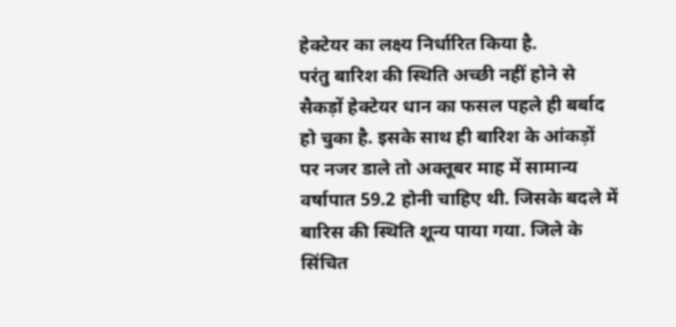हेक्टेयर का लक्ष्य निर्धारित किया है.
परंतु बारिश की स्थिति अच्छी नहीं होने से सैकड़ों हेक्टेयर धान का फसल पहले ही बर्बाद हो चुका है. इसके साथ ही बारिश के आंकड़ों पर नजर डाले तो अक्तूबर माह में सामान्य वर्षापात 59.2 होनी चाहिए थी. जिसके बदले में बारिस की स्थिति शून्य पाया गया. जिले के सिंचित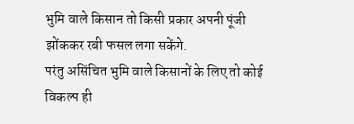भुमि वाले किसान तो किसी प्रकार अपनी पूंजी झोंककर रबी फसल लगा सकेंगे.
परंतु असिंचित भुमि वाले किसानों के लिए तो कोई विकल्प ही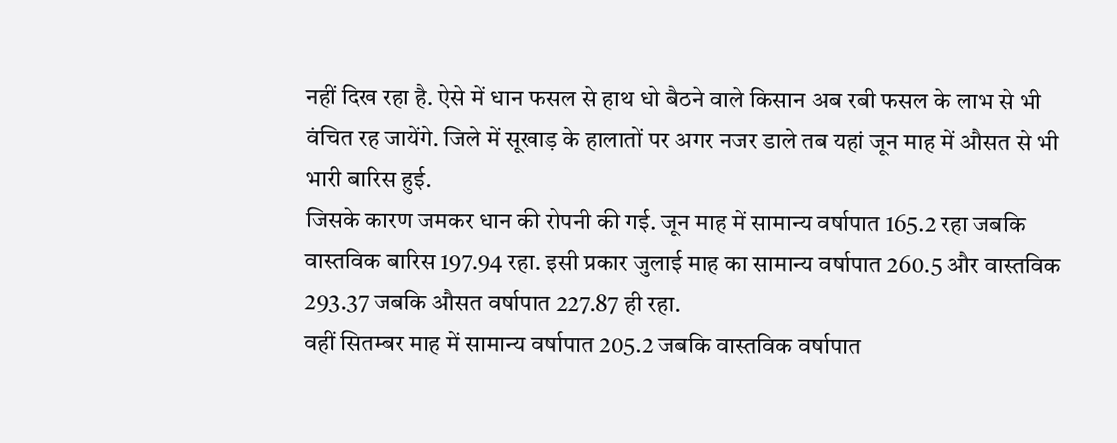नहीं दिख रहा है. ऐसे में धान फसल से हाथ धो बैठने वाले किसान अब रबी फसल के लाभ से भी वंचित रह जायेंगे. जिले में सूखाड़ के हालातों पर अगर नजर डाले तब यहां जून माह में औसत से भी भारी बारिस हुई.
जिसके कारण जमकर धान की रोपनी की गई. जून माह में सामान्य वर्षापात 165.2 रहा जबकि वास्तविक बारिस 197.94 रहा. इसी प्रकार जुलाई माह का सामान्य वर्षापात 260.5 और वास्तविक 293.37 जबकि औसत वर्षापात 227.87 ही रहा.
वहीं सितम्बर माह में सामान्य वर्षापात 205.2 जबकि वास्तविक वर्षापात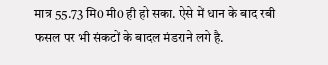मात्र 55.73 मि0 मी0 ही हो सका. ऐसे में धान के बाद रबी फसल पर भी संकटों के बादल मंडराने लगे है.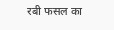रबी फसल का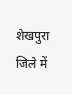शेखपुरा जिले में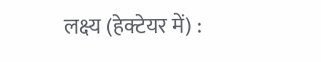लक्ष्य (हेक्टेयर में) :